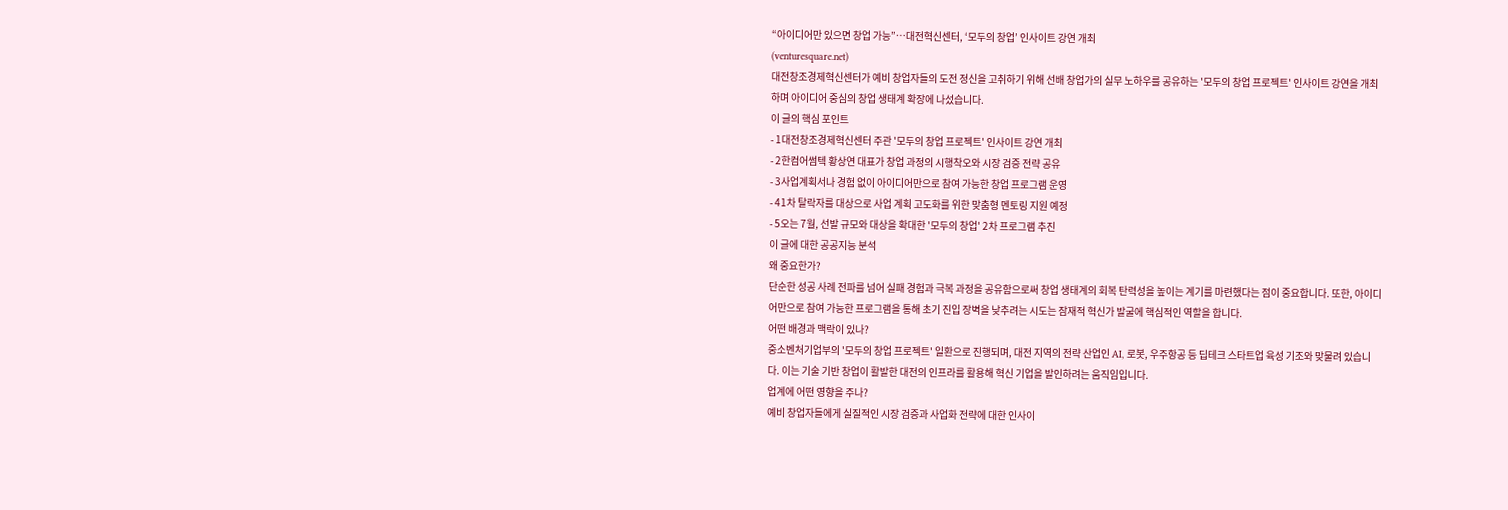“아이디어만 있으면 창업 가능”…대전혁신센터, ‘모두의 창업’ 인사이트 강연 개최
(venturesquare.net)
대전창조경제혁신센터가 예비 창업자들의 도전 정신을 고취하기 위해 선배 창업가의 실무 노하우를 공유하는 '모두의 창업 프로젝트' 인사이트 강연을 개최하며 아이디어 중심의 창업 생태계 확장에 나섰습니다.
이 글의 핵심 포인트
- 1대전창조경제혁신센터 주관 '모두의 창업 프로젝트' 인사이트 강연 개최
- 2한컴어썸텍 황상연 대표가 창업 과정의 시행착오와 시장 검증 전략 공유
- 3사업계획서나 경험 없이 아이디어만으로 참여 가능한 창업 프로그램 운영
- 41차 탈락자를 대상으로 사업 계획 고도화를 위한 맞춤형 멘토링 지원 예정
- 5오는 7월, 선발 규모와 대상을 확대한 '모두의 창업' 2차 프로그램 추진
이 글에 대한 공공지능 분석
왜 중요한가?
단순한 성공 사례 전파를 넘어 실패 경험과 극복 과정을 공유함으로써 창업 생태계의 회복 탄력성을 높이는 계기를 마련했다는 점이 중요합니다. 또한, 아이디어만으로 참여 가능한 프로그램을 통해 초기 진입 장벽을 낮추려는 시도는 잠재적 혁신가 발굴에 핵심적인 역할을 합니다.
어떤 배경과 맥락이 있나?
중소벤처기업부의 '모두의 창업 프로젝트' 일환으로 진행되며, 대전 지역의 전략 산업인 AI, 로봇, 우주항공 등 딥테크 스타트업 육성 기조와 맞물려 있습니다. 이는 기술 기반 창업이 활발한 대전의 인프라를 활용해 혁신 기업을 발인하려는 움직임입니다.
업계에 어떤 영향을 주나?
예비 창업자들에게 실질적인 시장 검증과 사업화 전략에 대한 인사이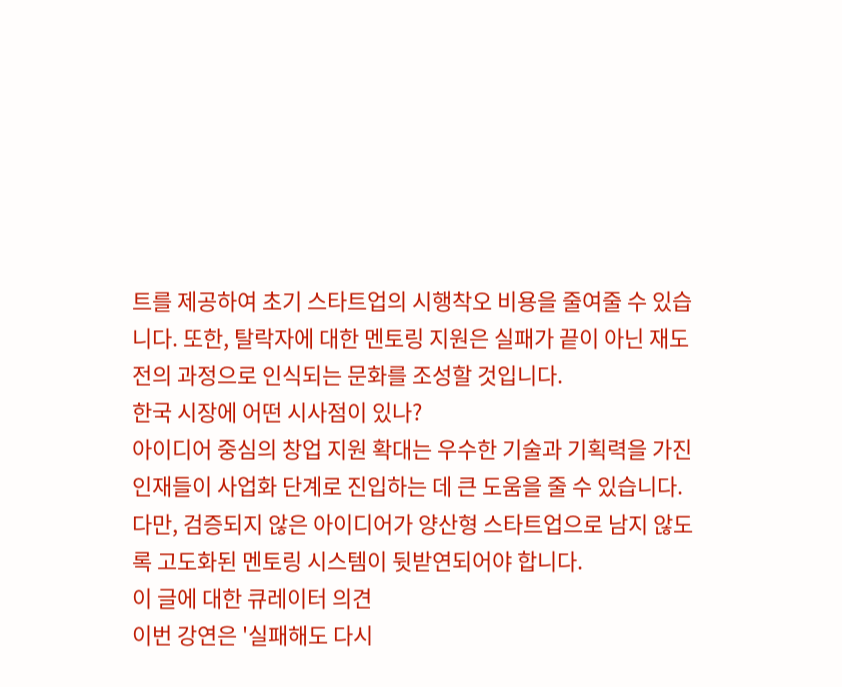트를 제공하여 초기 스타트업의 시행착오 비용을 줄여줄 수 있습니다. 또한, 탈락자에 대한 멘토링 지원은 실패가 끝이 아닌 재도전의 과정으로 인식되는 문화를 조성할 것입니다.
한국 시장에 어떤 시사점이 있나?
아이디어 중심의 창업 지원 확대는 우수한 기술과 기획력을 가진 인재들이 사업화 단계로 진입하는 데 큰 도움을 줄 수 있습니다. 다만, 검증되지 않은 아이디어가 양산형 스타트업으로 남지 않도록 고도화된 멘토링 시스템이 뒷받연되어야 합니다.
이 글에 대한 큐레이터 의견
이번 강연은 '실패해도 다시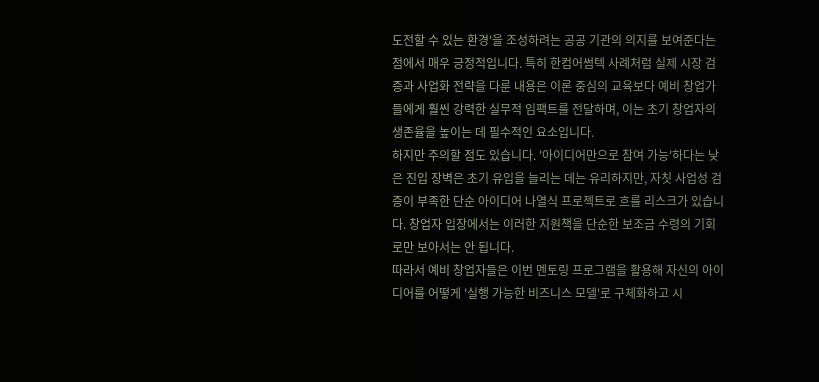도전할 수 있는 환경'을 조성하려는 공공 기관의 의지를 보여준다는 점에서 매우 긍정적입니다. 특히 한컴어썸텍 사례처럼 실제 시장 검증과 사업화 전략을 다룬 내용은 이론 중심의 교육보다 예비 창업가들에게 훨씬 강력한 실무적 임팩트를 전달하며, 이는 초기 창업자의 생존율을 높이는 데 필수적인 요소입니다.
하지만 주의할 점도 있습니다. '아이디어만으로 참여 가능'하다는 낮은 진입 장벽은 초기 유입을 늘리는 데는 유리하지만, 자칫 사업성 검증이 부족한 단순 아이디어 나열식 프로젝트로 흐를 리스크가 있습니다. 창업자 입장에서는 이러한 지원책을 단순한 보조금 수령의 기회로만 보아서는 안 됩니다.
따라서 예비 창업자들은 이번 멘토링 프로그램을 활용해 자신의 아이디어를 어떻게 '실행 가능한 비즈니스 모델'로 구체화하고 시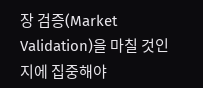장 검증(Market Validation)을 마칠 것인지에 집중해야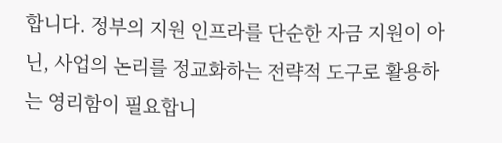합니다. 정부의 지원 인프라를 단순한 자금 지원이 아닌, 사업의 논리를 정교화하는 전략적 도구로 활용하는 영리함이 필요합니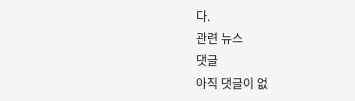다.
관련 뉴스
댓글
아직 댓글이 없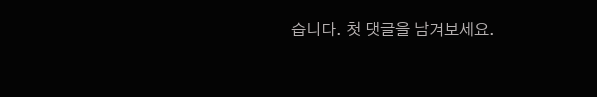습니다. 첫 댓글을 남겨보세요.